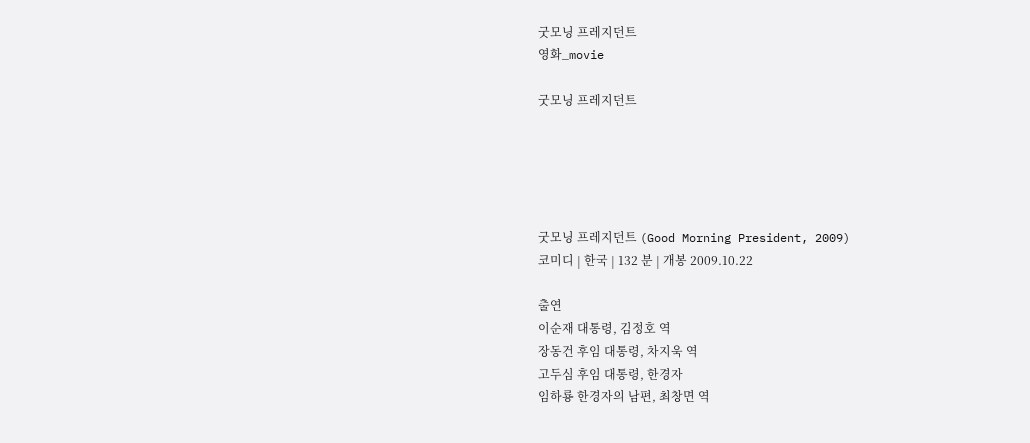굿모닝 프레지던트
영화_movie

굿모닝 프레지던트





굿모닝 프레지던트 (Good Morning President, 2009)
코미디 | 한국 | 132 분 | 개봉 2009.10.22

출연
이순재 대통령, 김정호 역
장동건 후임 대통령, 차지욱 역
고두심 후임 대통령, 한경자
임하룡 한경자의 남편, 최창면 역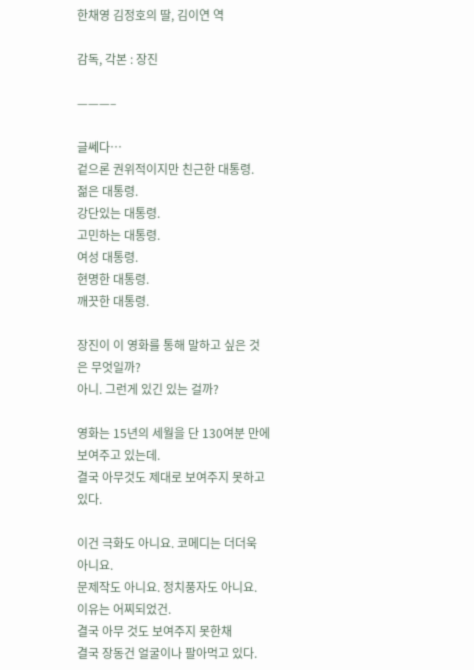한채영 김정호의 딸, 김이연 역

감독, 각본 : 장진

———–

글쎄다…
겉으론 권위적이지만 친근한 대통령.
젊은 대통령.
강단있는 대통령.
고민하는 대통령.
여성 대통령.
현명한 대통령.
깨끗한 대통령.

장진이 이 영화를 통해 말하고 싶은 것은 무엇일까?
아니. 그런게 있긴 있는 걸까?

영화는 15년의 세월을 단 130여분 만에 보여주고 있는데.
결국 아무것도 제대로 보여주지 못하고 있다.

이건 극화도 아니요. 코메디는 더더욱 아니요.
문제작도 아니요. 정치풍자도 아니요.
이유는 어찌되었건.
결국 아무 것도 보여주지 못한채
결국 장동건 얼굴이나 팔아먹고 있다.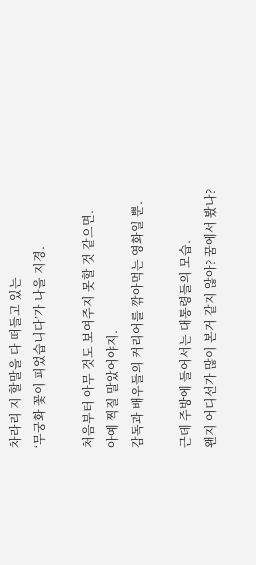차라리 지 할말을 다 떠들고 있는
‘무궁화 꽃이 피었습니다’가 나을 지경.

처음부터 아무 것도 보여주지 못할 것 같으면.
아예 찍질 말았어야지.
감독과 배우들의 커리어를 깎아먹는 영화일 뿐.

근데 주방에 들어서는 대통령들의 모습.
왠지 어디선가 많이 본거 같지 않아? 꿈에서 봤나?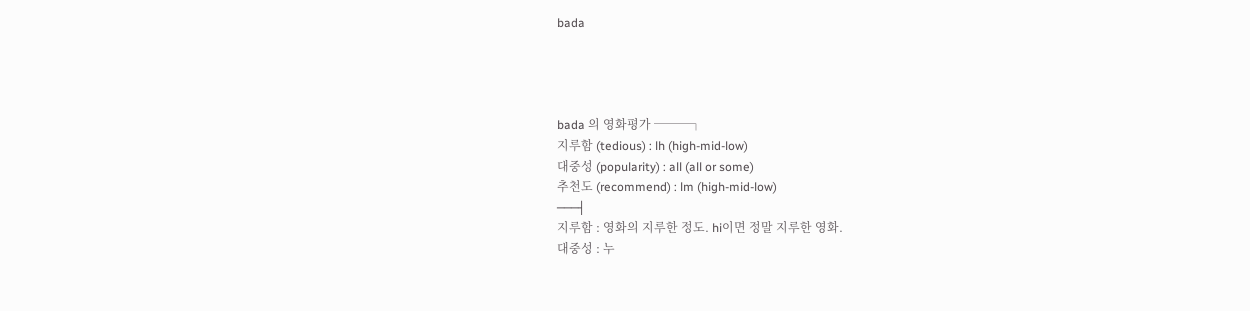bada




bada 의 영화평가 ───┐
지루함 (tedious) : lh (high-mid-low)
대중성 (popularity) : all (all or some)
추천도 (recommend) : lm (high-mid-low)
───┤
지루함 : 영화의 지루한 정도. hi이면 정말 지루한 영화.
대중성 : 누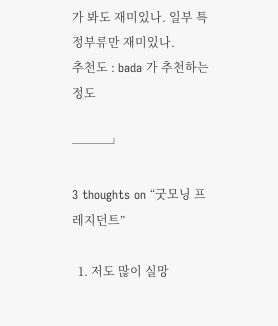가 봐도 재미있나. 일부 특정부류만 재미있나.
추천도 : bada 가 추천하는 정도

───┘

3 thoughts on “굿모닝 프레지던트”

  1. 저도 많이 실망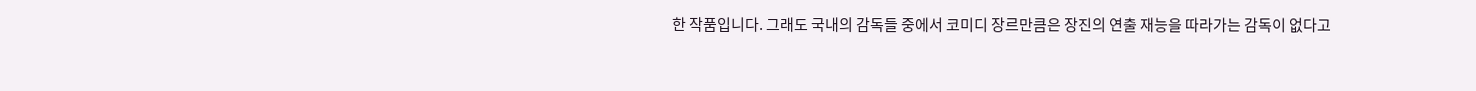한 작품입니다. 그래도 국내의 감독들 중에서 코미디 장르만큼은 장진의 연출 재능을 따라가는 감독이 없다고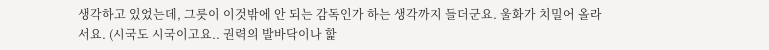생각하고 있었는데, 그릇이 이것밖에 안 되는 감독인가 하는 생각까지 들더군요. 울화가 치밀어 올라서요. (시국도 시국이고요.. 권력의 발바닥이나 핥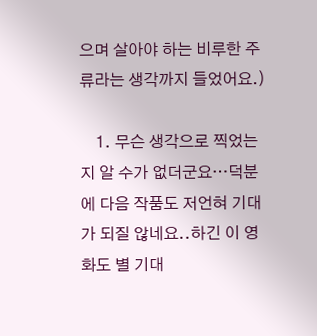으며 살아야 하는 비루한 주류라는 생각까지 들었어요.)

    1. 무슨 생각으로 찍었는지 알 수가 없더군요…덕분에 다음 작품도 저언혀 기대가 되질 않네요..하긴 이 영화도 별 기대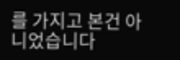를 가지고 본건 아니었습니다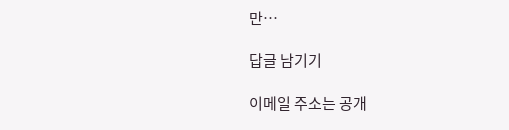만…

답글 남기기

이메일 주소는 공개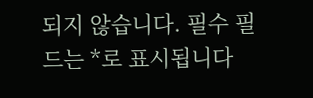되지 않습니다. 필수 필드는 *로 표시됩니다